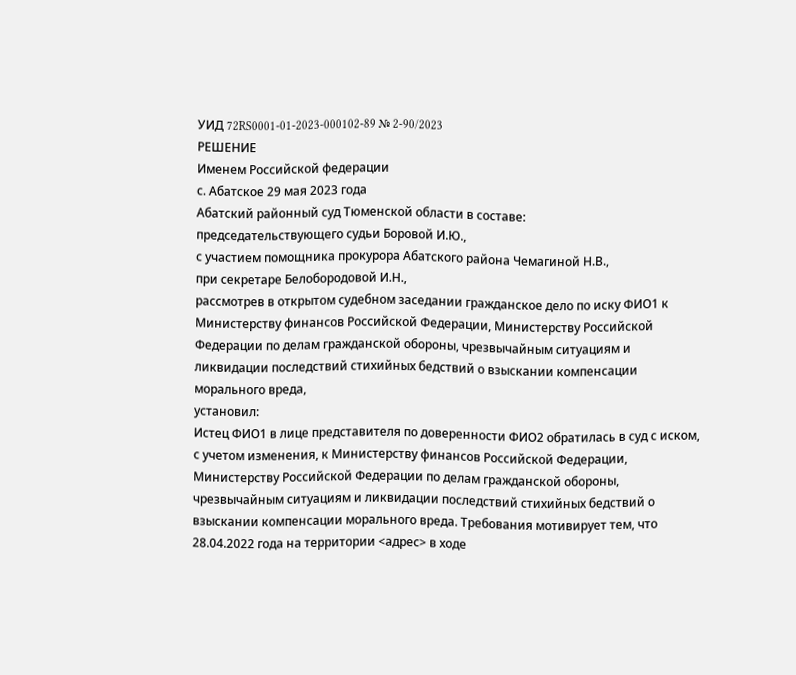УИД 72RS0001-01-2023-000102-89 № 2-90/2023
РЕШЕНИЕ
Именем Российской федерации
с. Абатское 29 мая 2023 года
Абатский районный суд Тюменской области в составе:
председательствующего судьи Боровой И.Ю.,
с участием помощника прокурора Абатского района Чемагиной Н.В.,
при секретаре Белобородовой И.Н.,
рассмотрев в открытом судебном заседании гражданское дело по иску ФИО1 к Министерству финансов Российской Федерации, Министерству Российской Федерации по делам гражданской обороны, чрезвычайным ситуациям и ликвидации последствий стихийных бедствий о взыскании компенсации морального вреда,
установил:
Истец ФИО1 в лице представителя по доверенности ФИО2 обратилась в суд с иском, с учетом изменения, к Министерству финансов Российской Федерации, Министерству Российской Федерации по делам гражданской обороны, чрезвычайным ситуациям и ликвидации последствий стихийных бедствий о взыскании компенсации морального вреда. Требования мотивирует тем, что 28.04.2022 года на территории <адрес> в ходе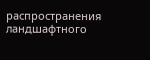распространения ландшафтного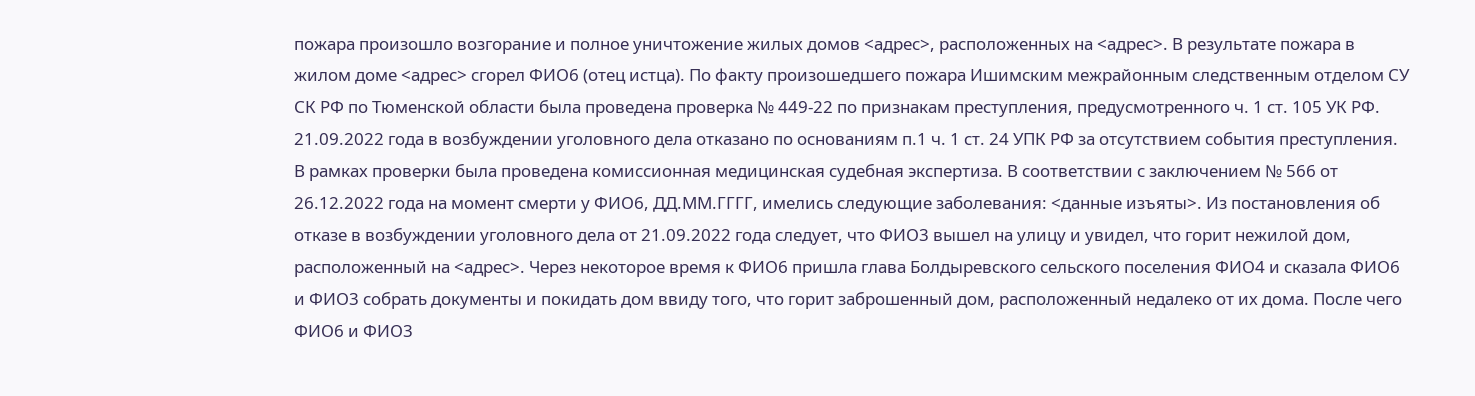пожара произошло возгорание и полное уничтожение жилых домов <адрес>, расположенных на <адрес>. В результате пожара в жилом доме <адрес> сгорел ФИО6 (отец истца). По факту произошедшего пожара Ишимским межрайонным следственным отделом СУ СК РФ по Тюменской области была проведена проверка № 449-22 по признакам преступления, предусмотренного ч. 1 ст. 105 УК РФ. 21.09.2022 года в возбуждении уголовного дела отказано по основаниям п.1 ч. 1 ст. 24 УПК РФ за отсутствием события преступления. В рамках проверки была проведена комиссионная медицинская судебная экспертиза. В соответствии с заключением № 566 от 26.12.2022 года на момент смерти у ФИО6, ДД.ММ.ГГГГ, имелись следующие заболевания: <данные изъяты>. Из постановления об отказе в возбуждении уголовного дела от 21.09.2022 года следует, что ФИО3 вышел на улицу и увидел, что горит нежилой дом, расположенный на <адрес>. Через некоторое время к ФИО6 пришла глава Болдыревского сельского поселения ФИО4 и сказала ФИО6 и ФИО3 собрать документы и покидать дом ввиду того, что горит заброшенный дом, расположенный недалеко от их дома. После чего ФИО6 и ФИО3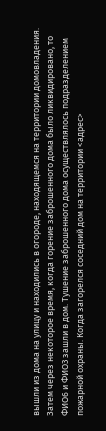вышли из дома на улицу и находились в огороде, находящемся на территории домовладения. Затем через некоторое время, когда горение заброшенного дома было ликвидировано, то ФИО6 и ФИО3 зашли в дом. Тушение заброшенного дома осуществлялось подразделением пожарной охраны. Когда загорелся соседний дом на территории <адрес>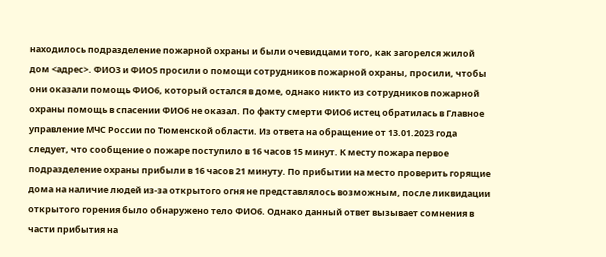находилось подразделение пожарной охраны и были очевидцами того, как загорелся жилой дом <адрес>. ФИО3 и ФИО5 просили о помощи сотрудников пожарной охраны, просили, чтобы они оказали помощь ФИО6, который остался в доме, однако никто из сотрудников пожарной охраны помощь в спасении ФИО6 не оказал. По факту смерти ФИО6 истец обратилась в Главное управление МЧС России по Тюменской области. Из ответа на обращение от 13.01.2023 года следует, что сообщение о пожаре поступило в 16 часов 15 минут. К месту пожара первое подразделение охраны прибыли в 16 часов 21 минуту. По прибытии на место проверить горящие дома на наличие людей из-за открытого огня не представлялось возможным, после ликвидации открытого горения было обнаружено тело ФИО6. Однако данный ответ вызывает сомнения в части прибытия на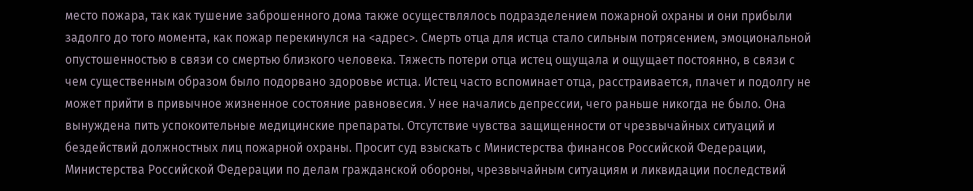место пожара, так как тушение заброшенного дома также осуществлялось подразделением пожарной охраны и они прибыли задолго до того момента, как пожар перекинулся на <адрес>. Смерть отца для истца стало сильным потрясением, эмоциональной опустошенностью в связи со смертью близкого человека. Тяжесть потери отца истец ощущала и ощущает постоянно, в связи с чем существенным образом было подорвано здоровье истца. Истец часто вспоминает отца, расстраивается, плачет и подолгу не может прийти в привычное жизненное состояние равновесия. У нее начались депрессии, чего раньше никогда не было. Она вынуждена пить успокоительные медицинские препараты. Отсутствие чувства защищенности от чрезвычайных ситуаций и бездействий должностных лиц пожарной охраны. Просит суд взыскать с Министерства финансов Российской Федерации, Министерства Российской Федерации по делам гражданской обороны, чрезвычайным ситуациям и ликвидации последствий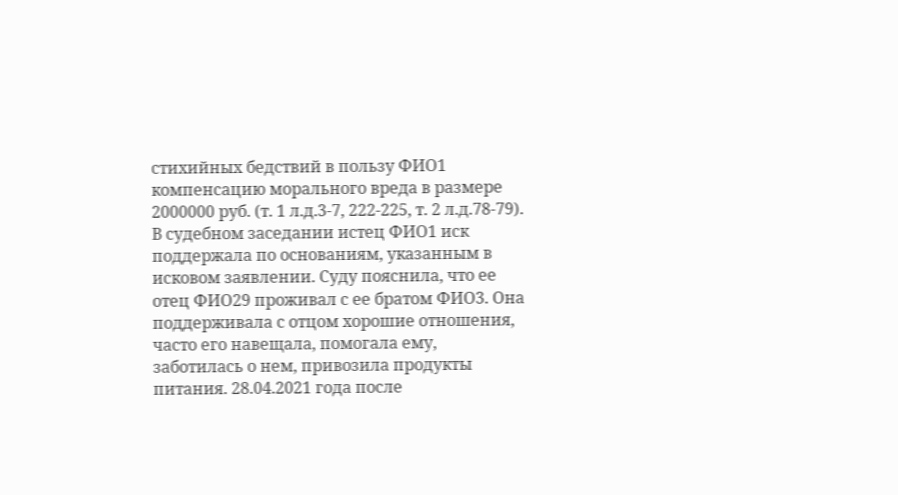стихийных бедствий в пользу ФИО1 компенсацию морального вреда в размере 2000000 руб. (т. 1 л.д.3-7, 222-225, т. 2 л.д.78-79).
В судебном заседании истец ФИО1 иск поддержала по основаниям, указанным в исковом заявлении. Суду пояснила, что ее отец ФИО29 проживал с ее братом ФИО3. Она поддерживала с отцом хорошие отношения, часто его навещала, помогала ему, заботилась о нем, привозила продукты питания. 28.04.2021 года после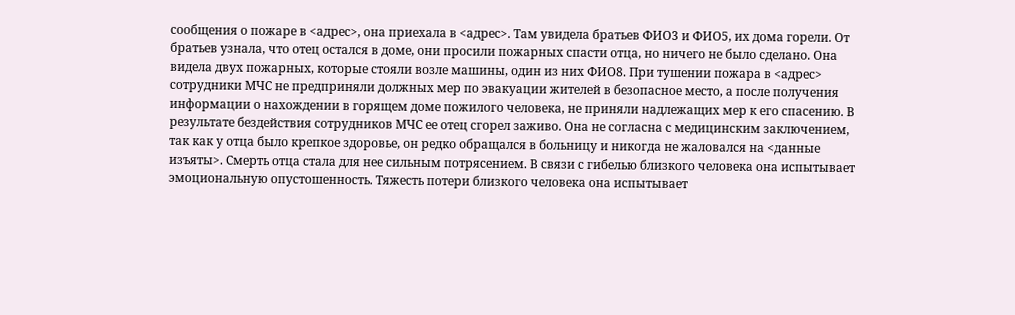сообщения о пожаре в <адрес>, она приехала в <адрес>. Там увидела братьев ФИО3 и ФИО5, их дома горели. От братьев узнала, что отец остался в доме, они просили пожарных спасти отца, но ничего не было сделано. Она видела двух пожарных, которые стояли возле машины, один из них ФИО8. При тушении пожара в <адрес> сотрудники МЧС не предприняли должных мер по эвакуации жителей в безопасное место, а после получения информации о нахождении в горящем доме пожилого человека, не приняли надлежащих мер к его спасению. В результате бездействия сотрудников МЧС ее отец сгорел заживо. Она не согласна с медицинским заключением, так как у отца было крепкое здоровье, он редко обращался в больницу и никогда не жаловался на <данные изъяты>. Смерть отца стала для нее сильным потрясением. В связи с гибелью близкого человека она испытывает эмоциональную опустошенность. Тяжесть потери близкого человека она испытывает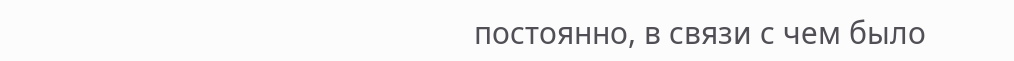постоянно, в связи с чем было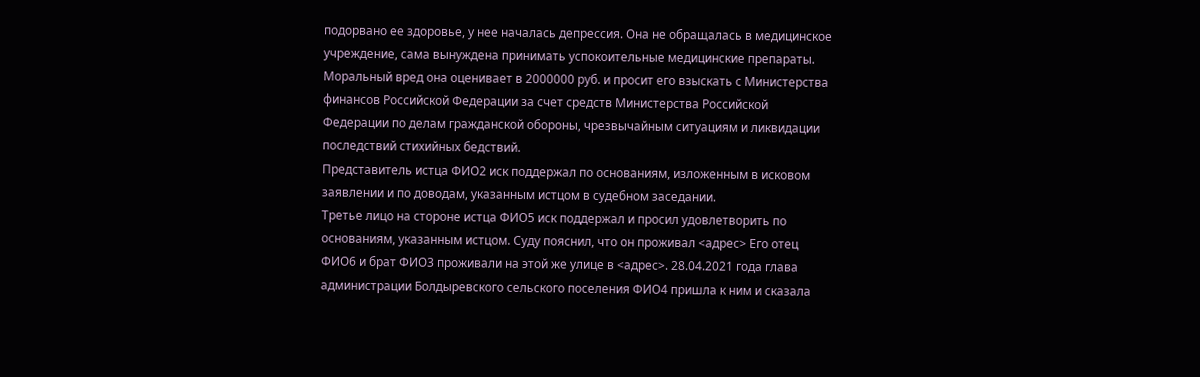подорвано ее здоровье, у нее началась депрессия. Она не обращалась в медицинское учреждение, сама вынуждена принимать успокоительные медицинские препараты. Моральный вред она оценивает в 2000000 руб. и просит его взыскать с Министерства финансов Российской Федерации за счет средств Министерства Российской Федерации по делам гражданской обороны, чрезвычайным ситуациям и ликвидации последствий стихийных бедствий.
Представитель истца ФИО2 иск поддержал по основаниям, изложенным в исковом заявлении и по доводам, указанным истцом в судебном заседании.
Третье лицо на стороне истца ФИО5 иск поддержал и просил удовлетворить по основаниям, указанным истцом. Суду пояснил, что он проживал <адрес> Его отец ФИО6 и брат ФИО3 проживали на этой же улице в <адрес>. 28.04.2021 года глава администрации Болдыревского сельского поселения ФИО4 пришла к ним и сказала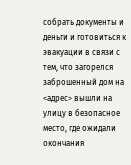собрать документы и деньги и готовиться к эвакуации в связи с тем, что загорелся заброшенный дом на <адрес> вышли на улицу в безопасное место, где ожидали окончания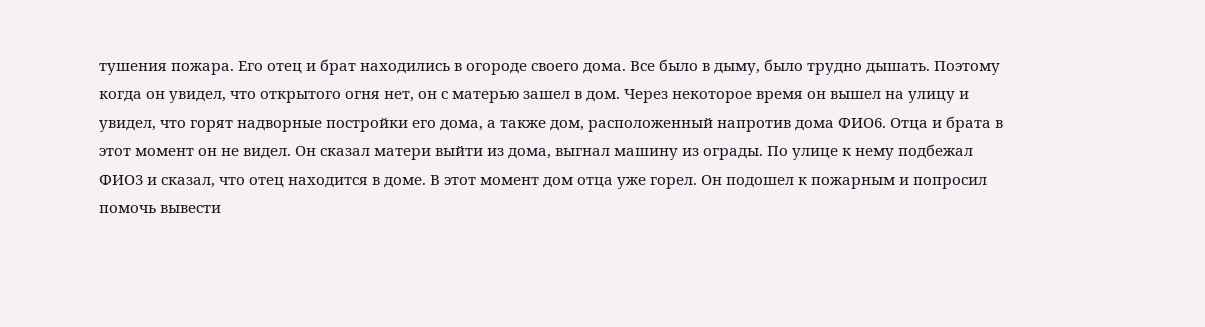тушения пожара. Его отец и брат находились в огороде своего дома. Все было в дыму, было трудно дышать. Поэтому когда он увидел, что открытого огня нет, он с матерью зашел в дом. Через некоторое время он вышел на улицу и увидел, что горят надворные постройки его дома, а также дом, расположенный напротив дома ФИО6. Отца и брата в этот момент он не видел. Он сказал матери выйти из дома, выгнал машину из ограды. По улице к нему подбежал ФИО3 и сказал, что отец находится в доме. В этот момент дом отца уже горел. Он подошел к пожарным и попросил помочь вывести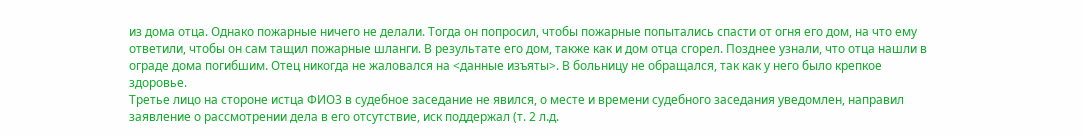из дома отца. Однако пожарные ничего не делали. Тогда он попросил, чтобы пожарные попытались спасти от огня его дом, на что ему ответили, чтобы он сам тащил пожарные шланги. В результате его дом, также как и дом отца сгорел. Позднее узнали, что отца нашли в ограде дома погибшим. Отец никогда не жаловался на <данные изъяты>. В больницу не обращался, так как у него было крепкое здоровье.
Третье лицо на стороне истца ФИО3 в судебное заседание не явился, о месте и времени судебного заседания уведомлен, направил заявление о рассмотрении дела в его отсутствие, иск поддержал (т. 2 л.д.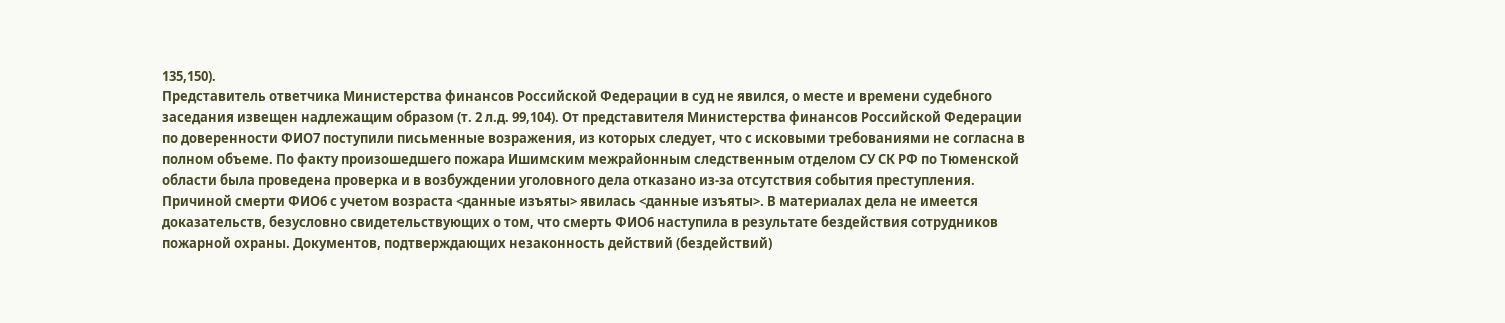135,150).
Представитель ответчика Министерства финансов Российской Федерации в суд не явился, о месте и времени судебного заседания извещен надлежащим образом (т. 2 л.д. 99,104). От представителя Министерства финансов Российской Федерации по доверенности ФИО7 поступили письменные возражения, из которых следует, что с исковыми требованиями не согласна в полном объеме. По факту произошедшего пожара Ишимским межрайонным следственным отделом СУ СК РФ по Тюменской области была проведена проверка и в возбуждении уголовного дела отказано из-за отсутствия события преступления. Причиной смерти ФИО6 с учетом возраста <данные изъяты> явилась <данные изъяты>. В материалах дела не имеется доказательств, безусловно свидетельствующих о том, что смерть ФИО6 наступила в результате бездействия сотрудников пожарной охраны. Документов, подтверждающих незаконность действий (бездействий)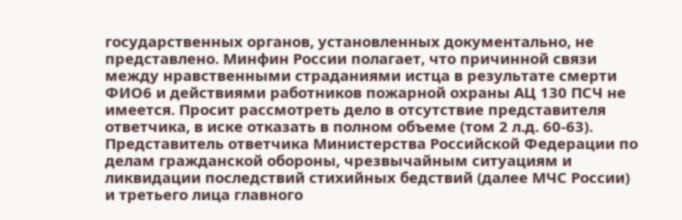государственных органов, установленных документально, не представлено. Минфин России полагает, что причинной связи между нравственными страданиями истца в результате смерти ФИО6 и действиями работников пожарной охраны АЦ 130 ПСЧ не имеется. Просит рассмотреть дело в отсутствие представителя ответчика, в иске отказать в полном объеме (том 2 л.д. 60-63).
Представитель ответчика Министерства Российской Федерации по делам гражданской обороны, чрезвычайным ситуациям и ликвидации последствий стихийных бедствий (далее МЧС России) и третьего лица главного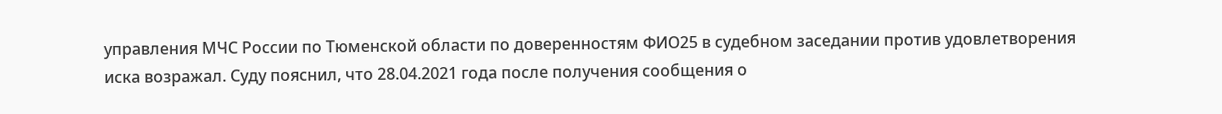управления МЧС России по Тюменской области по доверенностям ФИО25 в судебном заседании против удовлетворения иска возражал. Суду пояснил, что 28.04.2021 года после получения сообщения о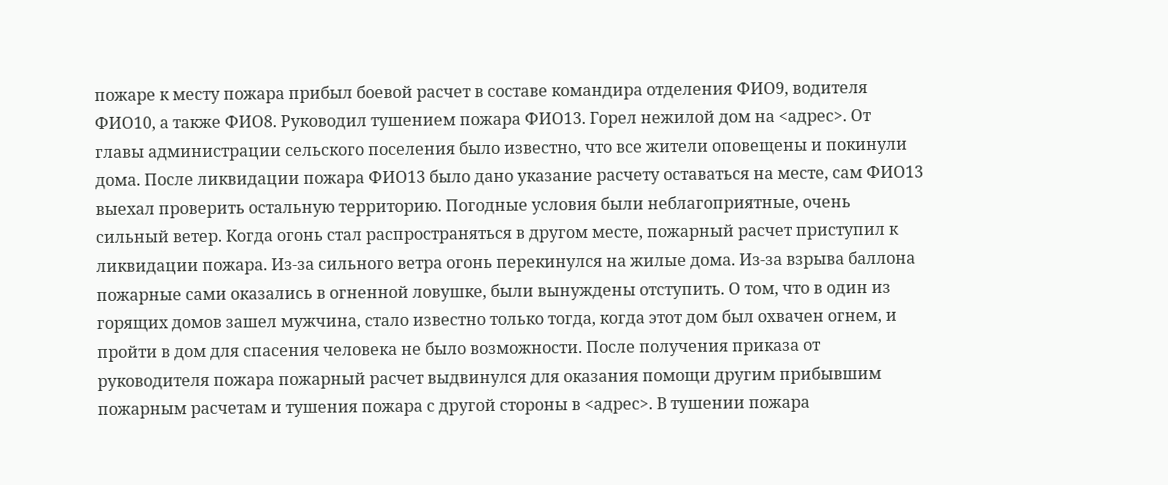пожаре к месту пожара прибыл боевой расчет в составе командира отделения ФИО9, водителя ФИО10, а также ФИО8. Руководил тушением пожара ФИО13. Горел нежилой дом на <адрес>. От главы администрации сельского поселения было известно, что все жители оповещены и покинули дома. После ликвидации пожара ФИО13 было дано указание расчету оставаться на месте, сам ФИО13 выехал проверить остальную территорию. Погодные условия были неблагоприятные, очень сильный ветер. Когда огонь стал распространяться в другом месте, пожарный расчет приступил к ликвидации пожара. Из-за сильного ветра огонь перекинулся на жилые дома. Из-за взрыва баллона пожарные сами оказались в огненной ловушке, были вынуждены отступить. О том, что в один из горящих домов зашел мужчина, стало известно только тогда, когда этот дом был охвачен огнем, и пройти в дом для спасения человека не было возможности. После получения приказа от руководителя пожара пожарный расчет выдвинулся для оказания помощи другим прибывшим пожарным расчетам и тушения пожара с другой стороны в <адрес>. В тушении пожара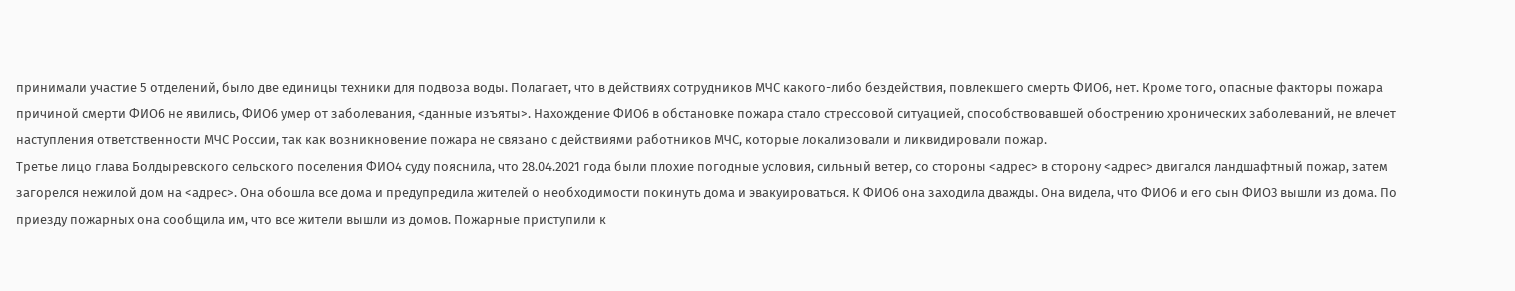принимали участие 5 отделений, было две единицы техники для подвоза воды. Полагает, что в действиях сотрудников МЧС какого-либо бездействия, повлекшего смерть ФИО6, нет. Кроме того, опасные факторы пожара причиной смерти ФИО6 не явились, ФИО6 умер от заболевания, <данные изъяты>. Нахождение ФИО6 в обстановке пожара стало стрессовой ситуацией, способствовавшей обострению хронических заболеваний, не влечет наступления ответственности МЧС России, так как возникновение пожара не связано с действиями работников МЧС, которые локализовали и ликвидировали пожар.
Третье лицо глава Болдыревского сельского поселения ФИО4 суду пояснила, что 28.04.2021 года были плохие погодные условия, сильный ветер, со стороны <адрес> в сторону <адрес> двигался ландшафтный пожар, затем загорелся нежилой дом на <адрес>. Она обошла все дома и предупредила жителей о необходимости покинуть дома и эвакуироваться. К ФИО6 она заходила дважды. Она видела, что ФИО6 и его сын ФИО3 вышли из дома. По приезду пожарных она сообщила им, что все жители вышли из домов. Пожарные приступили к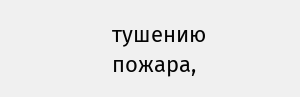тушению пожара,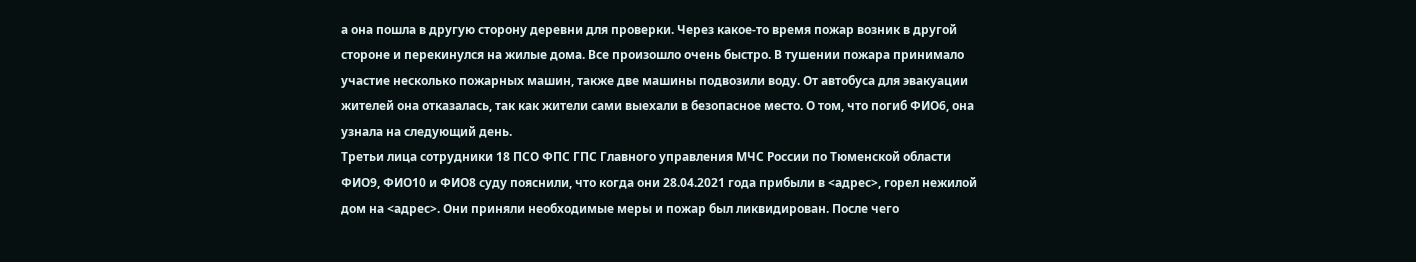а она пошла в другую сторону деревни для проверки. Через какое-то время пожар возник в другой стороне и перекинулся на жилые дома. Все произошло очень быстро. В тушении пожара принимало участие несколько пожарных машин, также две машины подвозили воду. От автобуса для эвакуации жителей она отказалась, так как жители сами выехали в безопасное место. О том, что погиб ФИО6, она узнала на следующий день.
Третьи лица сотрудники 18 ПСО ФПС ГПС Главного управления МЧС России по Тюменской области ФИО9, ФИО10 и ФИО8 суду пояснили, что когда они 28.04.2021 года прибыли в <адрес>, горел нежилой дом на <адрес>. Они приняли необходимые меры и пожар был ликвидирован. После чего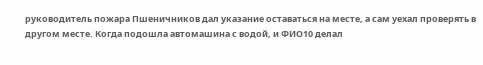руководитель пожара Пшеничников дал указание оставаться на месте, а сам уехал проверять в другом месте. Когда подошла автомашина с водой, и ФИО10 делал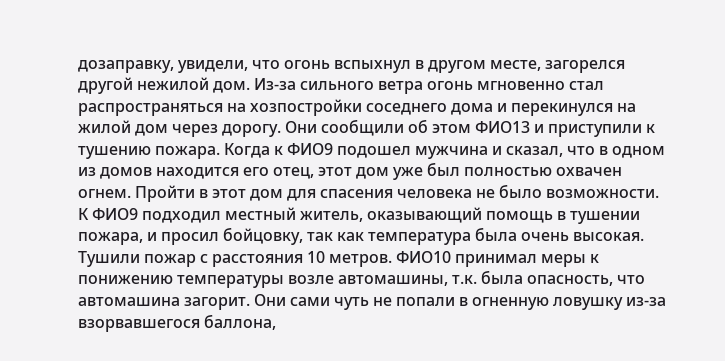дозаправку, увидели, что огонь вспыхнул в другом месте, загорелся другой нежилой дом. Из-за сильного ветра огонь мгновенно стал распространяться на хозпостройки соседнего дома и перекинулся на жилой дом через дорогу. Они сообщили об этом ФИО13 и приступили к тушению пожара. Когда к ФИО9 подошел мужчина и сказал, что в одном из домов находится его отец, этот дом уже был полностью охвачен огнем. Пройти в этот дом для спасения человека не было возможности. К ФИО9 подходил местный житель, оказывающий помощь в тушении пожара, и просил бойцовку, так как температура была очень высокая. Тушили пожар с расстояния 10 метров. ФИО10 принимал меры к понижению температуры возле автомашины, т.к. была опасность, что автомашина загорит. Они сами чуть не попали в огненную ловушку из-за взорвавшегося баллона,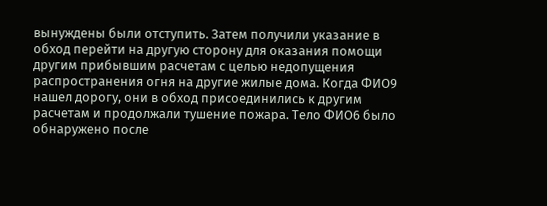вынуждены были отступить. Затем получили указание в обход перейти на другую сторону для оказания помощи другим прибывшим расчетам с целью недопущения распространения огня на другие жилые дома. Когда ФИО9 нашел дорогу, они в обход присоединились к другим расчетам и продолжали тушение пожара. Тело ФИО6 было обнаружено после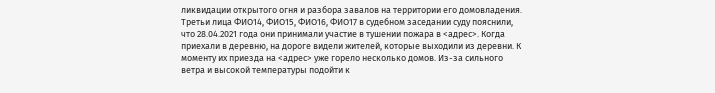ликвидации открытого огня и разбора завалов на территории его домовладения.
Третьи лица ФИО14, ФИО15, ФИО16, ФИО17 в судебном заседании суду пояснили, что 28.04.2021 года они принимали участие в тушении пожара в <адрес>. Когда приехали в деревню, на дороге видели жителей, которые выходили из деревни. К моменту их приезда на <адрес> уже горело несколько домов. Из-за сильного ветра и высокой температуры подойти к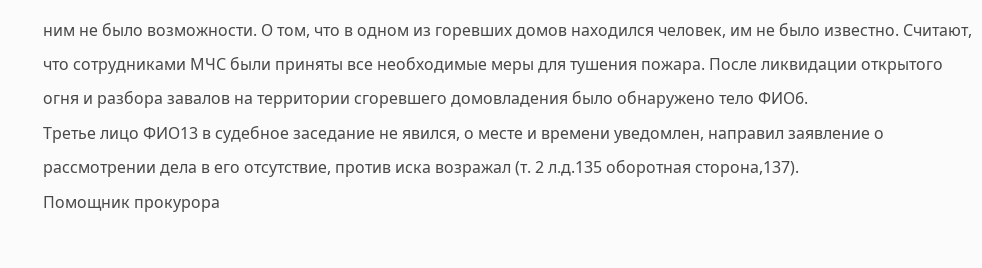ним не было возможности. О том, что в одном из горевших домов находился человек, им не было известно. Считают, что сотрудниками МЧС были приняты все необходимые меры для тушения пожара. После ликвидации открытого огня и разбора завалов на территории сгоревшего домовладения было обнаружено тело ФИО6.
Третье лицо ФИО13 в судебное заседание не явился, о месте и времени уведомлен, направил заявление о рассмотрении дела в его отсутствие, против иска возражал (т. 2 л.д.135 оборотная сторона,137).
Помощник прокурора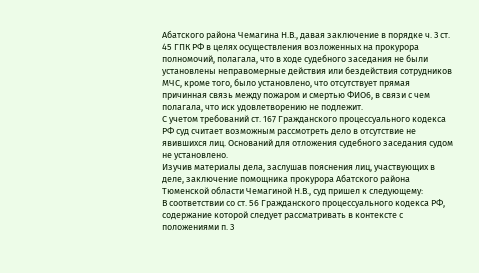Абатского района Чемагина Н.В., давая заключение в порядке ч. 3 ст. 45 ГПК РФ в целях осуществления возложенных на прокурора полномочий, полагала, что в ходе судебного заседания не были установлены неправомерные действия или бездействия сотрудников МЧС, кроме того, было установлено, что отсутствует прямая причинная связь между пожаром и смертью ФИО6, в связи с чем полагала, что иск удовлетворению не подлежит.
С учетом требований ст. 167 Гражданского процессуального кодекса РФ суд считает возможным рассмотреть дело в отсутствие не явившихся лиц. Оснований для отложения судебного заседания судом не установлено.
Изучив материалы дела, заслушав пояснения лиц, участвующих в деле, заключение помощника прокурора Абатского района Тюменской области Чемагиной Н.В., суд пришел к следующему:
В соответствии со ст. 56 Гражданского процессуального кодекса РФ, содержание которой следует рассматривать в контексте с положениями п. 3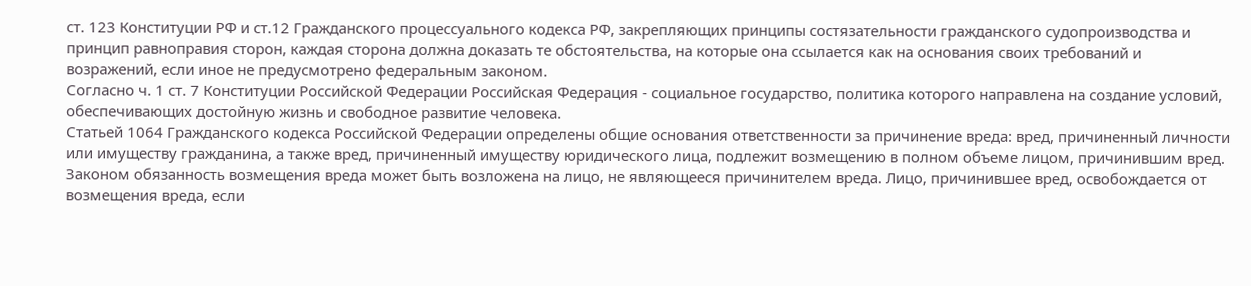ст. 123 Конституции РФ и ст.12 Гражданского процессуального кодекса РФ, закрепляющих принципы состязательности гражданского судопроизводства и принцип равноправия сторон, каждая сторона должна доказать те обстоятельства, на которые она ссылается как на основания своих требований и возражений, если иное не предусмотрено федеральным законом.
Согласно ч. 1 ст. 7 Конституции Российской Федерации Российская Федерация - социальное государство, политика которого направлена на создание условий, обеспечивающих достойную жизнь и свободное развитие человека.
Статьей 1064 Гражданского кодекса Российской Федерации определены общие основания ответственности за причинение вреда: вред, причиненный личности или имуществу гражданина, а также вред, причиненный имуществу юридического лица, подлежит возмещению в полном объеме лицом, причинившим вред. Законом обязанность возмещения вреда может быть возложена на лицо, не являющееся причинителем вреда. Лицо, причинившее вред, освобождается от возмещения вреда, если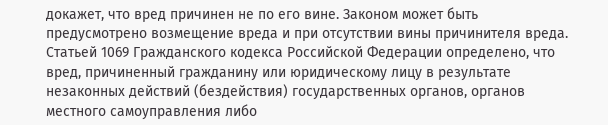докажет, что вред причинен не по его вине. Законом может быть предусмотрено возмещение вреда и при отсутствии вины причинителя вреда.
Статьей 1069 Гражданского кодекса Российской Федерации определено, что вред, причиненный гражданину или юридическому лицу в результате незаконных действий (бездействия) государственных органов, органов местного самоуправления либо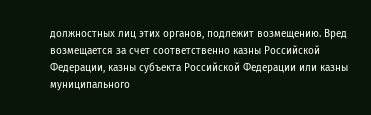должностных лиц этих органов, подлежит возмещению. Вред возмещается за счет соответственно казны Российской Федерации, казны субъекта Российской Федерации или казны муниципального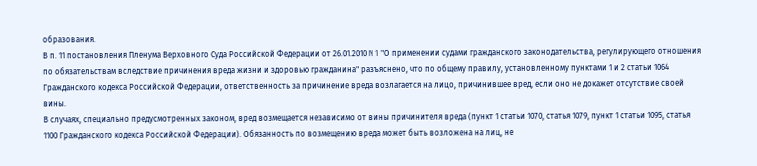образования.
В п. 11 постановления Пленума Верховного Суда Российской Федерации от 26.01.2010 N 1 "О применении судами гражданского законодательства, регулирующего отношения по обязательствам вследствие причинения вреда жизни и здоровью гражданина" разъяснено, что по общему правилу, установленному пунктами 1 и 2 статьи 1064 Гражданского кодекса Российской Федерации, ответственность за причинение вреда возлагается на лицо, причинившее вред, если оно не докажет отсутствие своей вины.
В случаях, специально предусмотренных законом, вред возмещается независимо от вины причинителя вреда (пункт 1 статьи 1070, статья 1079, пункт 1 статьи 1095, статья 1100 Гражданского кодекса Российской Федерации). Обязанность по возмещению вреда может быть возложена на лиц, не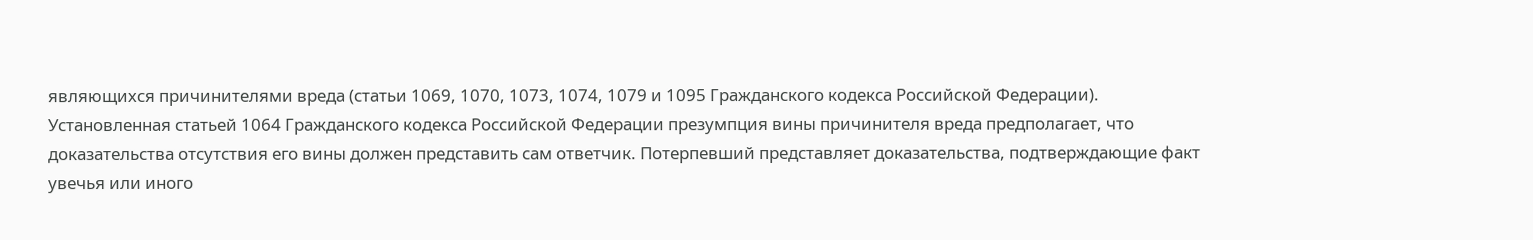являющихся причинителями вреда (статьи 1069, 1070, 1073, 1074, 1079 и 1095 Гражданского кодекса Российской Федерации).
Установленная статьей 1064 Гражданского кодекса Российской Федерации презумпция вины причинителя вреда предполагает, что доказательства отсутствия его вины должен представить сам ответчик. Потерпевший представляет доказательства, подтверждающие факт увечья или иного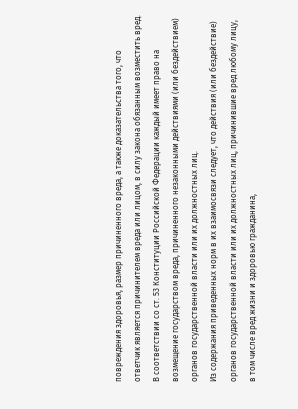повреждения здоровья, размер причиненного вреда, а также доказательства того, что ответчик является причинителем вреда или лицом, в силу закона обязанным возместить вред.
В соответствии со ст. 53 Конституции Российской Федерации каждый имеет право на возмещение государством вреда, причиненного незаконными действиями (или бездействием) органов государственной власти или их должностных лиц.
Из содержания приведенных норм в их взаимосвязи следует, что действия (или бездействие) органов государственной власти или их должностных лиц, причинившие вред любому лицу, в том числе вред жизни и здоровью гражданина,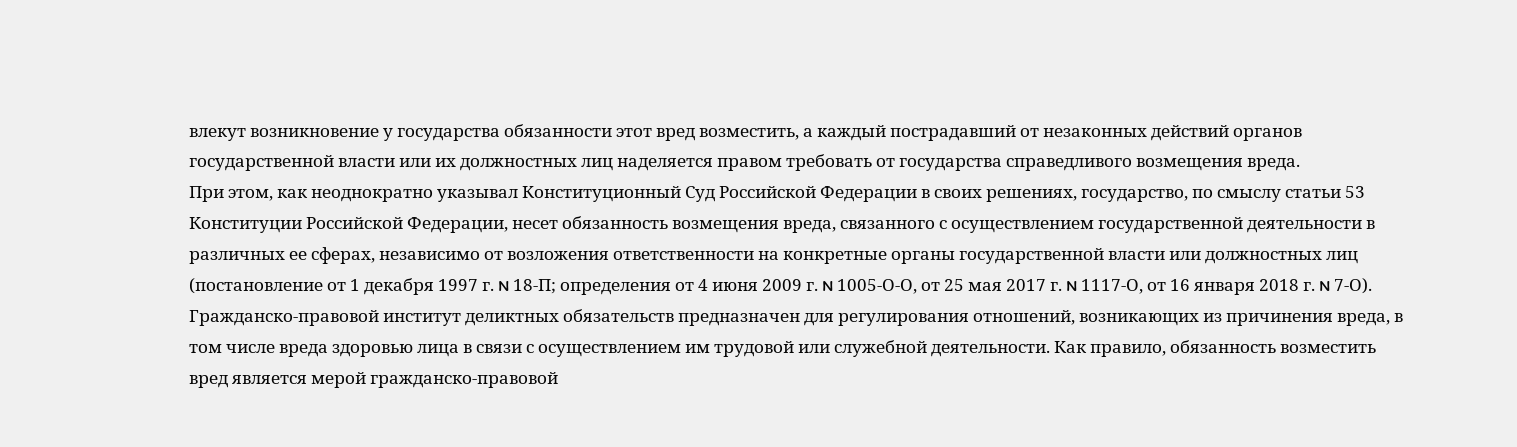влекут возникновение у государства обязанности этот вред возместить, а каждый пострадавший от незаконных действий органов государственной власти или их должностных лиц наделяется правом требовать от государства справедливого возмещения вреда.
При этом, как неоднократно указывал Конституционный Суд Российской Федерации в своих решениях, государство, по смыслу статьи 53 Конституции Российской Федерации, несет обязанность возмещения вреда, связанного с осуществлением государственной деятельности в различных ее сферах, независимо от возложения ответственности на конкретные органы государственной власти или должностных лиц (постановление от 1 декабря 1997 г. N 18-П; определения от 4 июня 2009 г. N 1005-О-О, от 25 мая 2017 г. N 1117-О, от 16 января 2018 г. N 7-О).
Гражданско-правовой институт деликтных обязательств предназначен для регулирования отношений, возникающих из причинения вреда, в том числе вреда здоровью лица в связи с осуществлением им трудовой или служебной деятельности. Как правило, обязанность возместить вред является мерой гражданско-правовой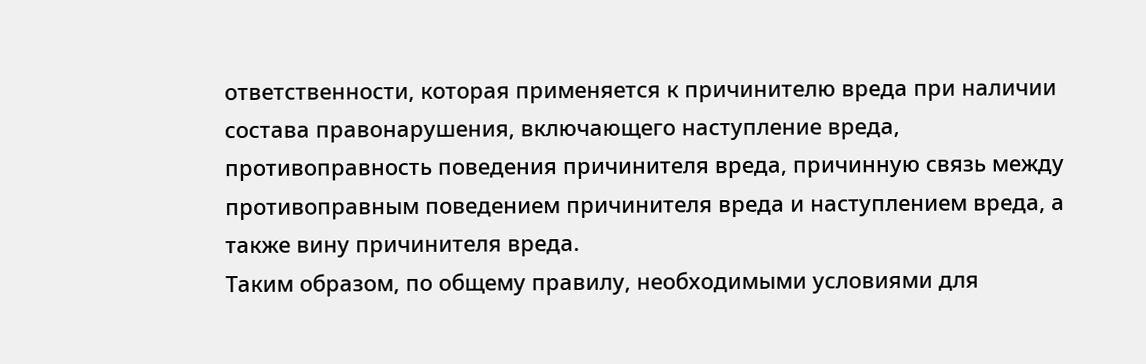ответственности, которая применяется к причинителю вреда при наличии состава правонарушения, включающего наступление вреда, противоправность поведения причинителя вреда, причинную связь между противоправным поведением причинителя вреда и наступлением вреда, а также вину причинителя вреда.
Таким образом, по общему правилу, необходимыми условиями для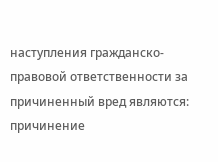наступления гражданско-правовой ответственности за причиненный вред являются: причинение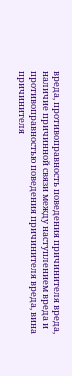вреда, противоправность поведения причинителя вреда, наличие причинной связи между наступлением вреда и противоправностью поведения причинителя вреда, вина причинителя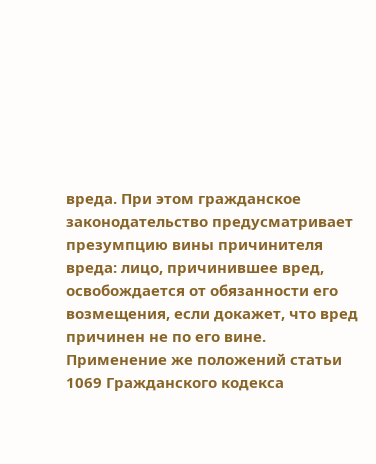вреда. При этом гражданское законодательство предусматривает презумпцию вины причинителя вреда: лицо, причинившее вред, освобождается от обязанности его возмещения, если докажет, что вред причинен не по его вине. Применение же положений статьи 1069 Гражданского кодекса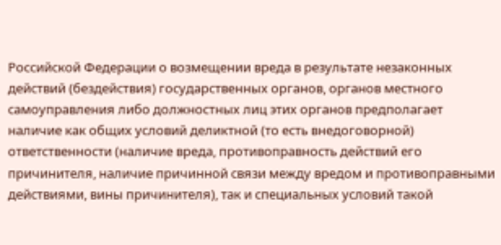Российской Федерации о возмещении вреда в результате незаконных действий (бездействия) государственных органов, органов местного самоуправления либо должностных лиц этих органов предполагает наличие как общих условий деликтной (то есть внедоговорной) ответственности (наличие вреда, противоправность действий его причинителя, наличие причинной связи между вредом и противоправными действиями, вины причинителя), так и специальных условий такой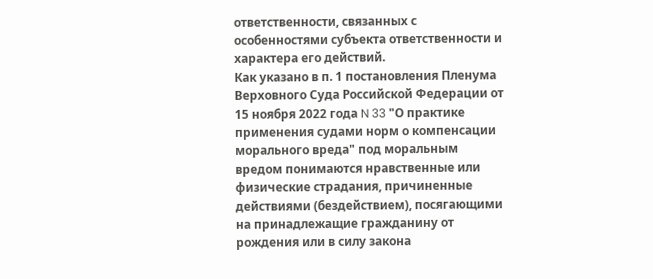ответственности, связанных с особенностями субъекта ответственности и характера его действий.
Как указано в п. 1 постановления Пленума Верховного Суда Российской Федерации от 15 ноября 2022 года N 33 "О практике применения судами норм о компенсации морального вреда" под моральным вредом понимаются нравственные или физические страдания, причиненные действиями (бездействием), посягающими на принадлежащие гражданину от рождения или в силу закона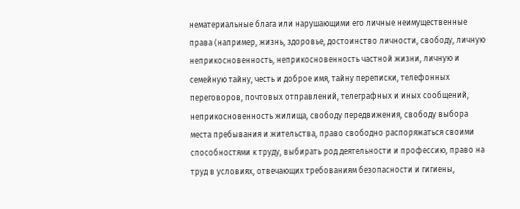нематериальные блага или нарушающими его личные неимущественные права (например, жизнь, здоровье, достоинство личности, свободу, личную неприкосновенность, неприкосновенность частной жизни, личную и семейную тайну, честь и доброе имя, тайну переписки, телефонных переговоров, почтовых отправлений, телеграфных и иных сообщений, неприкосновенность жилища, свободу передвижения, свободу выбора места пребывания и жительства, право свободно распоряжаться своими способностями к труду, выбирать род деятельности и профессию, право на труд в условиях, отвечающих требованиям безопасности и гигиены,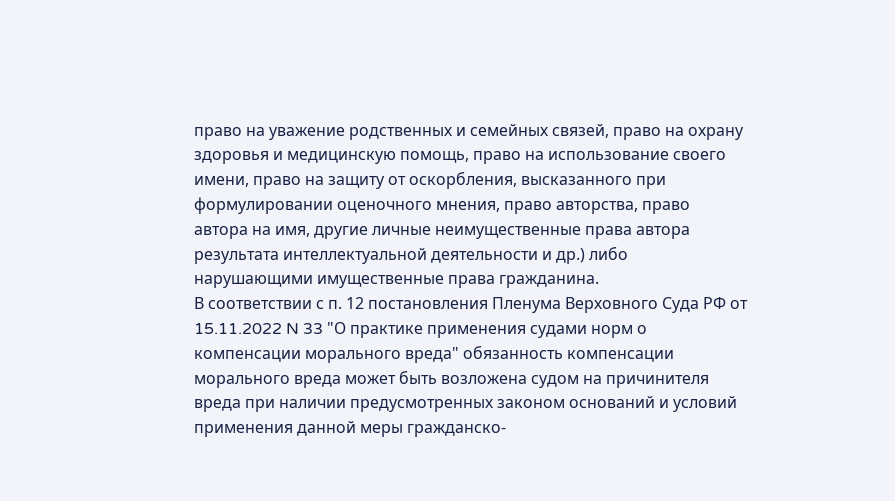право на уважение родственных и семейных связей, право на охрану здоровья и медицинскую помощь, право на использование своего имени, право на защиту от оскорбления, высказанного при формулировании оценочного мнения, право авторства, право автора на имя, другие личные неимущественные права автора результата интеллектуальной деятельности и др.) либо нарушающими имущественные права гражданина.
В соответствии с п. 12 постановления Пленума Верховного Суда РФ от 15.11.2022 N 33 "О практике применения судами норм о компенсации морального вреда" обязанность компенсации морального вреда может быть возложена судом на причинителя вреда при наличии предусмотренных законом оснований и условий применения данной меры гражданско-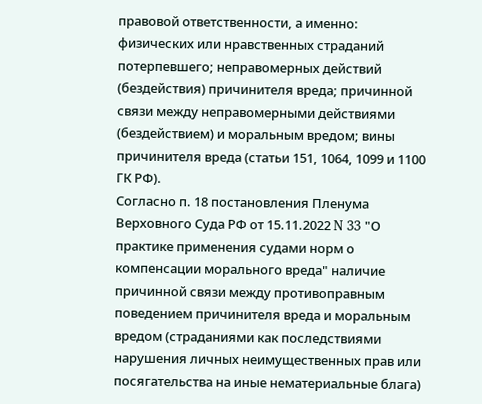правовой ответственности, а именно: физических или нравственных страданий потерпевшего; неправомерных действий (бездействия) причинителя вреда; причинной связи между неправомерными действиями (бездействием) и моральным вредом; вины причинителя вреда (статьи 151, 1064, 1099 и 1100 ГК РФ).
Согласно п. 18 постановления Пленума Верховного Суда РФ от 15.11.2022 N 33 "О практике применения судами норм о компенсации морального вреда" наличие причинной связи между противоправным поведением причинителя вреда и моральным вредом (страданиями как последствиями нарушения личных неимущественных прав или посягательства на иные нематериальные блага)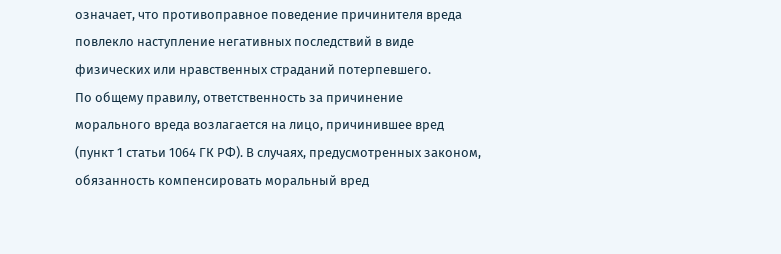означает, что противоправное поведение причинителя вреда повлекло наступление негативных последствий в виде физических или нравственных страданий потерпевшего.
По общему правилу, ответственность за причинение морального вреда возлагается на лицо, причинившее вред (пункт 1 статьи 1064 ГК РФ). В случаях, предусмотренных законом, обязанность компенсировать моральный вред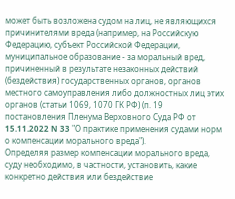может быть возложена судом на лиц, не являющихся причинителями вреда (например, на Российскую Федерацию, субъект Российской Федерации, муниципальное образование - за моральный вред, причиненный в результате незаконных действий (бездействия) государственных органов, органов местного самоуправления либо должностных лиц этих органов (статьи 1069, 1070 ГК РФ) (п. 19 постановления Пленума Верховного Суда РФ от 15.11.2022 N 33 "О практике применения судами норм о компенсации морального вреда").
Определяя размер компенсации морального вреда, суду необходимо, в частности, установить, какие конкретно действия или бездействие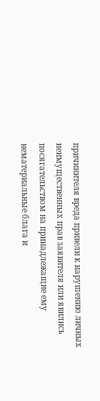причинителя вреда привели к нарушению личных неимущественных прав заявителя или явились посягательством на принадлежащие ему нематериальные блага и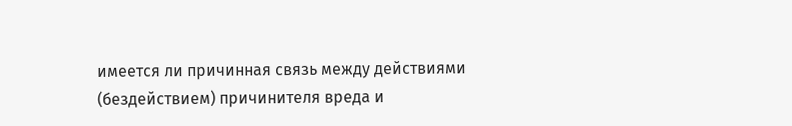имеется ли причинная связь между действиями (бездействием) причинителя вреда и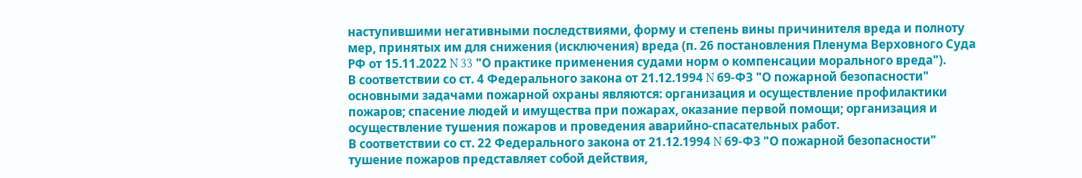наступившими негативными последствиями, форму и степень вины причинителя вреда и полноту мер, принятых им для снижения (исключения) вреда (п. 26 постановления Пленума Верховного Суда РФ от 15.11.2022 N 33 "О практике применения судами норм о компенсации морального вреда").
В соответствии со ст. 4 Федерального закона от 21.12.1994 N 69-ФЗ "О пожарной безопасности" основными задачами пожарной охраны являются: организация и осуществление профилактики пожаров; спасение людей и имущества при пожарах, оказание первой помощи; организация и осуществление тушения пожаров и проведения аварийно-спасательных работ.
В соответствии со ст. 22 Федерального закона от 21.12.1994 N 69-ФЗ "О пожарной безопасности" тушение пожаров представляет собой действия,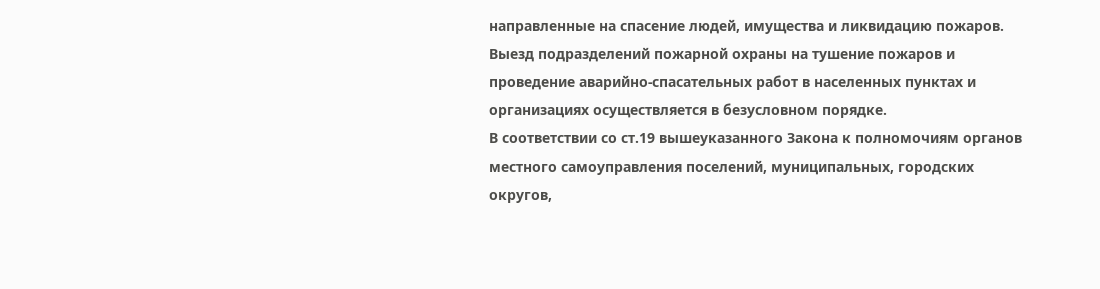направленные на спасение людей, имущества и ликвидацию пожаров. Выезд подразделений пожарной охраны на тушение пожаров и проведение аварийно-спасательных работ в населенных пунктах и организациях осуществляется в безусловном порядке.
В соответствии со ст.19 вышеуказанного Закона к полномочиям органов местного самоуправления поселений, муниципальных, городских округов,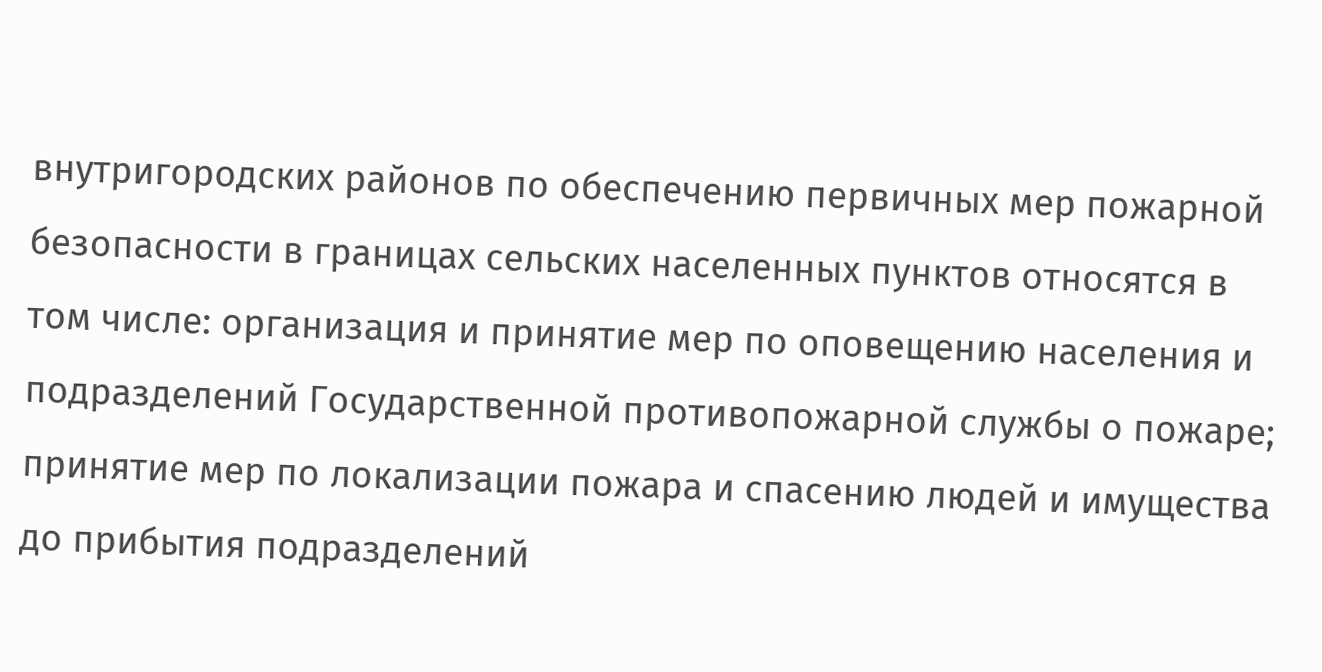внутригородских районов по обеспечению первичных мер пожарной безопасности в границах сельских населенных пунктов относятся в том числе: организация и принятие мер по оповещению населения и подразделений Государственной противопожарной службы о пожаре; принятие мер по локализации пожара и спасению людей и имущества до прибытия подразделений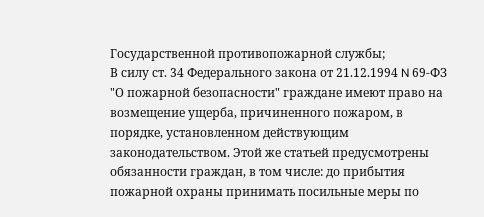Государственной противопожарной службы;
В силу ст. 34 Федерального закона от 21.12.1994 N 69-ФЗ "О пожарной безопасности" граждане имеют право на возмещение ущерба, причиненного пожаром, в порядке, установленном действующим законодательством. Этой же статьей предусмотрены обязанности граждан, в том числе: до прибытия пожарной охраны принимать посильные меры по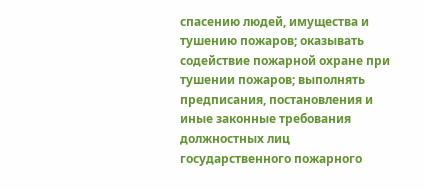спасению людей, имущества и тушению пожаров; оказывать содействие пожарной охране при тушении пожаров; выполнять предписания, постановления и иные законные требования должностных лиц государственного пожарного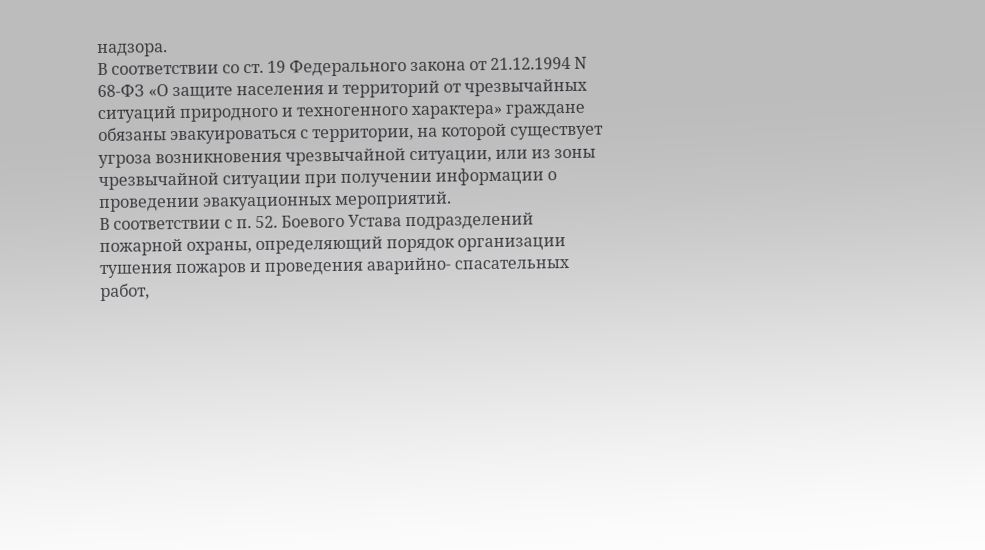надзора.
В соответствии со ст. 19 Федерального закона от 21.12.1994 N 68-ФЗ «О защите населения и территорий от чрезвычайных ситуаций природного и техногенного характера» граждане обязаны эвакуироваться с территории, на которой существует угроза возникновения чрезвычайной ситуации, или из зоны чрезвычайной ситуации при получении информации о проведении эвакуационных мероприятий.
В соответствии с п. 52. Боевого Устава подразделений пожарной охраны, определяющий порядок организации тушения пожаров и проведения аварийно- спасательных работ,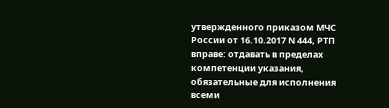утвержденного приказом МЧС России от 16.10.2017 N 444, РТП вправе: отдавать в пределах компетенции указания, обязательные для исполнения всеми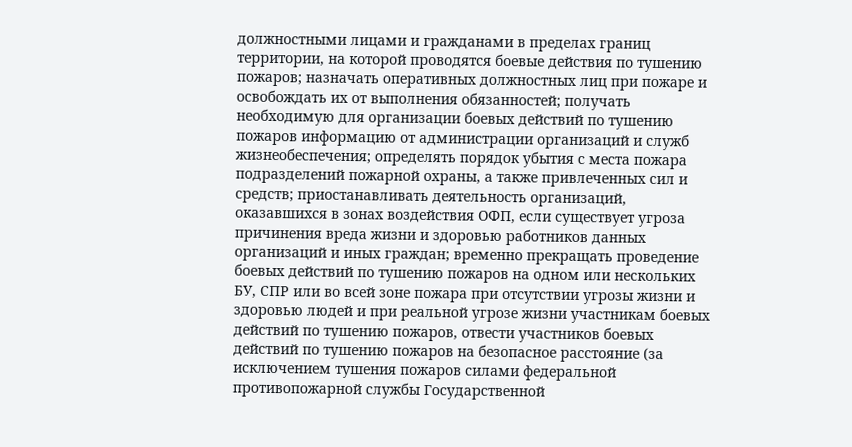должностными лицами и гражданами в пределах границ территории, на которой проводятся боевые действия по тушению пожаров; назначать оперативных должностных лиц при пожаре и освобождать их от выполнения обязанностей; получать необходимую для организации боевых действий по тушению пожаров информацию от администрации организаций и служб жизнеобеспечения; определять порядок убытия с места пожара подразделений пожарной охраны, а также привлеченных сил и средств; приостанавливать деятельность организаций, оказавшихся в зонах воздействия ОФП, если существует угроза причинения вреда жизни и здоровью работников данных организаций и иных граждан; временно прекращать проведение боевых действий по тушению пожаров на одном или нескольких БУ, СПР или во всей зоне пожара при отсутствии угрозы жизни и здоровью людей и при реальной угрозе жизни участникам боевых действий по тушению пожаров, отвести участников боевых действий по тушению пожаров на безопасное расстояние (за исключением тушения пожаров силами федеральной противопожарной службы Государственной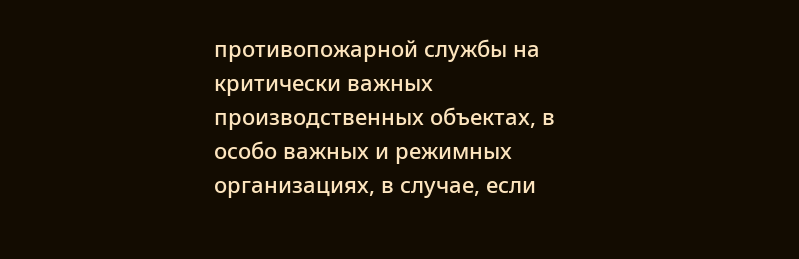противопожарной службы на критически важных производственных объектах, в особо важных и режимных организациях, в случае, если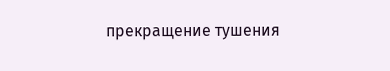прекращение тушения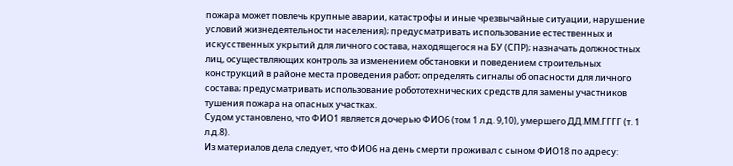пожара может повлечь крупные аварии, катастрофы и иные чрезвычайные ситуации, нарушение условий жизнедеятельности населения); предусматривать использование естественных и искусственных укрытий для личного состава, находящегося на БУ (СПР); назначать должностных лиц, осуществляющих контроль за изменением обстановки и поведением строительных конструкций в районе места проведения работ; определять сигналы об опасности для личного состава; предусматривать использование робототехнических средств для замены участников тушения пожара на опасных участках.
Судом установлено, что ФИО1 является дочерью ФИО6 (том 1 л.д. 9,10), умершего ДД.ММ.ГГГГ (т. 1 л.д.8).
Из материалов дела следует, что ФИО6 на день смерти проживал с сыном ФИО18 по адресу: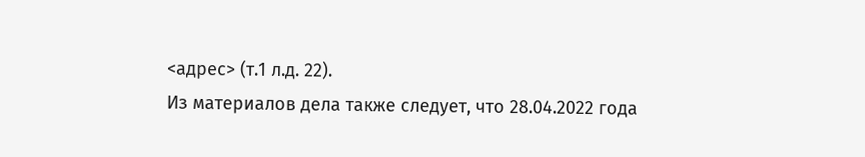<адрес> (т.1 л.д. 22).
Из материалов дела также следует, что 28.04.2022 года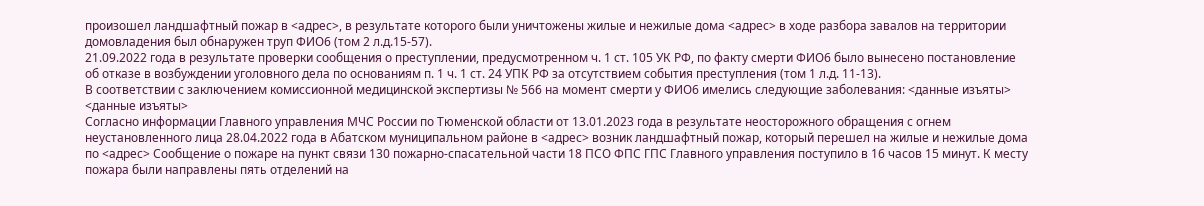произошел ландшафтный пожар в <адрес>, в результате которого были уничтожены жилые и нежилые дома <адрес> в ходе разбора завалов на территории домовладения был обнаружен труп ФИО6 (том 2 л.д.15-57).
21.09.2022 года в результате проверки сообщения о преступлении, предусмотренном ч. 1 ст. 105 УК РФ, по факту смерти ФИО6 было вынесено постановление об отказе в возбуждении уголовного дела по основаниям п. 1 ч. 1 ст. 24 УПК РФ за отсутствием события преступления (том 1 л.д. 11-13).
В соответствии с заключением комиссионной медицинской экспертизы № 566 на момент смерти у ФИО6 имелись следующие заболевания: <данные изъяты>
<данные изъяты>
Согласно информации Главного управления МЧС России по Тюменской области от 13.01.2023 года в результате неосторожного обращения с огнем неустановленного лица 28.04.2022 года в Абатском муниципальном районе в <адрес> возник ландшафтный пожар, который перешел на жилые и нежилые дома по <адрес> Сообщение о пожаре на пункт связи 130 пожарно-спасательной части 18 ПСО ФПС ГПС Главного управления поступило в 16 часов 15 минут. К месту пожара были направлены пять отделений на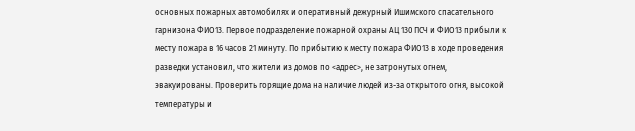основных пожарных автомобилях и оперативный дежурный Ишимского спасательного гарнизона ФИО13. Первое подразделение пожарной охраны АЦ 130 ПСЧ и ФИО13 прибыли к месту пожара в 16 часов 21 минуту. По прибытию к месту пожара ФИО13 в ходе проведения разведки установил, что жители из домов по <адрес>, не затронутых огнем, эвакуированы. Проверить горящие дома на наличие людей из-за открытого огня, высокой температуры и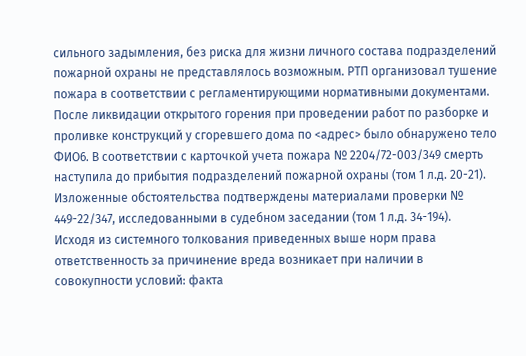сильного задымления, без риска для жизни личного состава подразделений пожарной охраны не представлялось возможным. РТП организовал тушение пожара в соответствии с регламентирующими нормативными документами. После ликвидации открытого горения при проведении работ по разборке и проливке конструкций у сгоревшего дома по <адрес> было обнаружено тело ФИО6. В соответствии с карточкой учета пожара № 2204/72-003/349 смерть наступила до прибытия подразделений пожарной охраны (том 1 л.д. 20-21).
Изложенные обстоятельства подтверждены материалами проверки № 449-22/347, исследованными в судебном заседании (том 1 л.д. 34-194).
Исходя из системного толкования приведенных выше норм права ответственность за причинение вреда возникает при наличии в совокупности условий: факта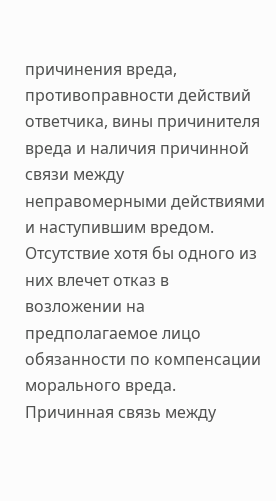причинения вреда, противоправности действий ответчика, вины причинителя вреда и наличия причинной связи между неправомерными действиями и наступившим вредом. Отсутствие хотя бы одного из них влечет отказ в возложении на предполагаемое лицо обязанности по компенсации морального вреда.
Причинная связь между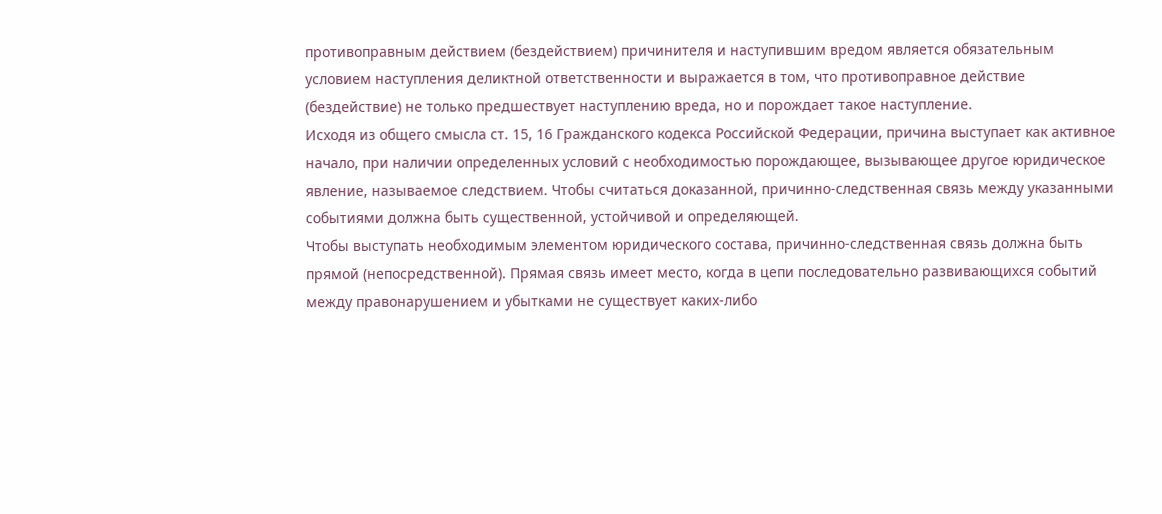противоправным действием (бездействием) причинителя и наступившим вредом является обязательным условием наступления деликтной ответственности и выражается в том, что противоправное действие (бездействие) не только предшествует наступлению вреда, но и порождает такое наступление.
Исходя из общего смысла ст. 15, 16 Гражданского кодекса Российской Федерации, причина выступает как активное начало, при наличии определенных условий с необходимостью порождающее, вызывающее другое юридическое явление, называемое следствием. Чтобы считаться доказанной, причинно-следственная связь между указанными событиями должна быть существенной, устойчивой и определяющей.
Чтобы выступать необходимым элементом юридического состава, причинно-следственная связь должна быть прямой (непосредственной). Прямая связь имеет место, когда в цепи последовательно развивающихся событий между правонарушением и убытками не существует каких-либо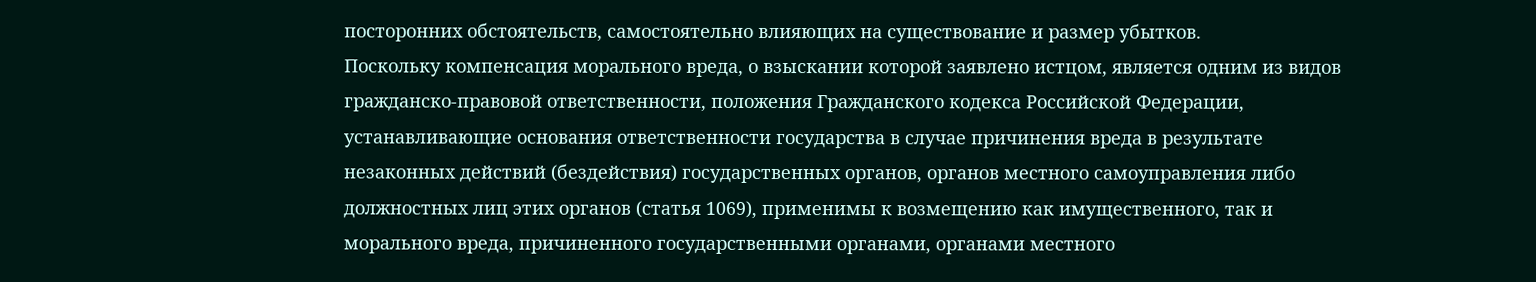посторонних обстоятельств, самостоятельно влияющих на существование и размер убытков.
Поскольку компенсация морального вреда, о взыскании которой заявлено истцом, является одним из видов гражданско-правовой ответственности, положения Гражданского кодекса Российской Федерации, устанавливающие основания ответственности государства в случае причинения вреда в результате незаконных действий (бездействия) государственных органов, органов местного самоуправления либо должностных лиц этих органов (статья 1069), применимы к возмещению как имущественного, так и морального вреда, причиненного государственными органами, органами местного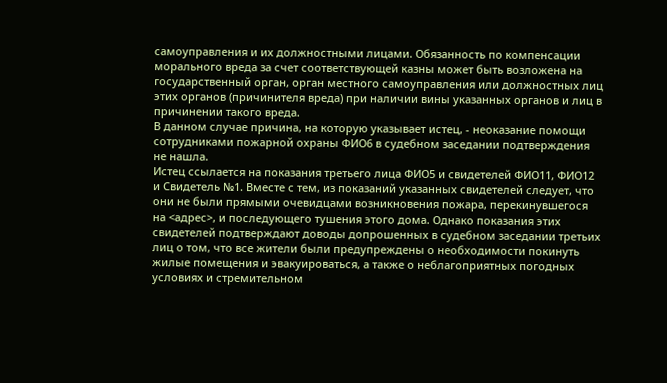самоуправления и их должностными лицами. Обязанность по компенсации морального вреда за счет соответствующей казны может быть возложена на государственный орган, орган местного самоуправления или должностных лиц этих органов (причинителя вреда) при наличии вины указанных органов и лиц в причинении такого вреда.
В данном случае причина, на которую указывает истец, - неоказание помощи сотрудниками пожарной охраны ФИО6 в судебном заседании подтверждения не нашла.
Истец ссылается на показания третьего лица ФИО5 и свидетелей ФИО11, ФИО12 и Свидетель №1. Вместе с тем, из показаний указанных свидетелей следует, что они не были прямыми очевидцами возникновения пожара, перекинувшегося на <адрес>, и последующего тушения этого дома. Однако показания этих свидетелей подтверждают доводы допрошенных в судебном заседании третьих лиц о том, что все жители были предупреждены о необходимости покинуть жилые помещения и эвакуироваться, а также о неблагоприятных погодных условиях и стремительном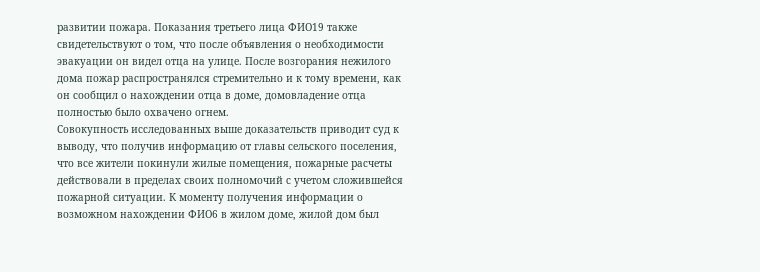развитии пожара. Показания третьего лица ФИО19 также свидетельствуют о том, что после объявления о необходимости эвакуации он видел отца на улице. После возгорания нежилого дома пожар распространялся стремительно и к тому времени, как он сообщил о нахождении отца в доме, домовладение отца полностью было охвачено огнем.
Совокупность исследованных выше доказательств приводит суд к выводу, что получив информацию от главы сельского поселения, что все жители покинули жилые помещения, пожарные расчеты действовали в пределах своих полномочий с учетом сложившейся пожарной ситуации. К моменту получения информации о возможном нахождении ФИО6 в жилом доме, жилой дом был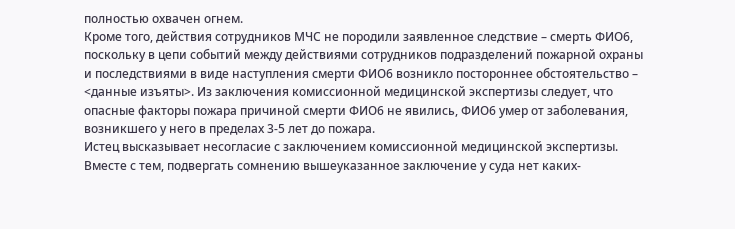полностью охвачен огнем.
Кроме того, действия сотрудников МЧС не породили заявленное следствие – смерть ФИО6, поскольку в цепи событий между действиями сотрудников подразделений пожарной охраны и последствиями в виде наступления смерти ФИО6 возникло постороннее обстоятельство – <данные изъяты>. Из заключения комиссионной медицинской экспертизы следует, что опасные факторы пожара причиной смерти ФИО6 не явились, ФИО6 умер от заболевания, возникшего у него в пределах 3-5 лет до пожара.
Истец высказывает несогласие с заключением комиссионной медицинской экспертизы. Вместе с тем, подвергать сомнению вышеуказанное заключение у суда нет каких-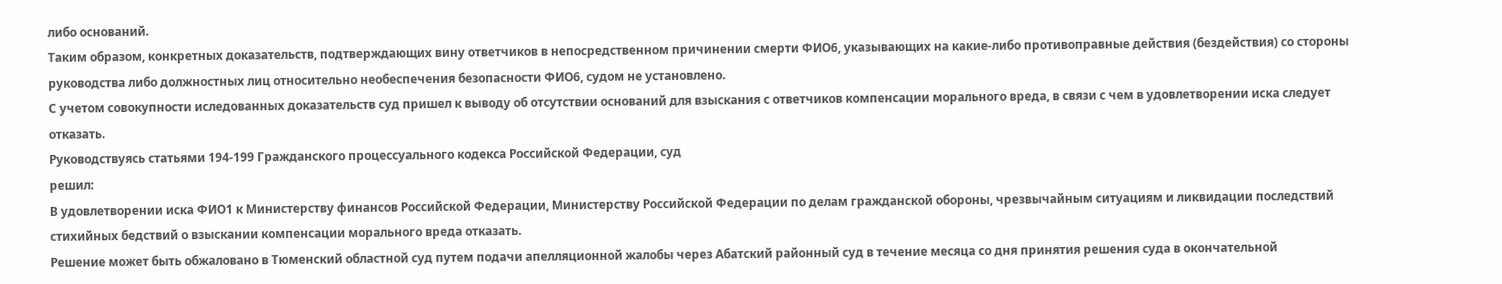либо оснований.
Таким образом, конкретных доказательств, подтверждающих вину ответчиков в непосредственном причинении смерти ФИО6, указывающих на какие-либо противоправные действия (бездействия) со стороны руководства либо должностных лиц относительно необеспечения безопасности ФИО6, судом не установлено.
С учетом совокупности иследованных доказательств суд пришел к выводу об отсутствии оснований для взыскания с ответчиков компенсации морального вреда, в связи с чем в удовлетворении иска следует отказать.
Руководствуясь статьями 194-199 Гражданского процессуального кодекса Российской Федерации, суд
решил:
В удовлетворении иска ФИО1 к Министерству финансов Российской Федерации, Министерству Российской Федерации по делам гражданской обороны, чрезвычайным ситуациям и ликвидации последствий стихийных бедствий о взыскании компенсации морального вреда отказать.
Решение может быть обжаловано в Тюменский областной суд путем подачи апелляционной жалобы через Абатский районный суд в течение месяца со дня принятия решения суда в окончательной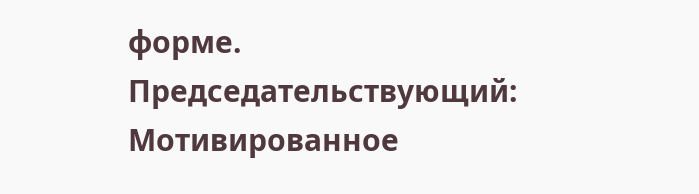форме.
Председательствующий:
Мотивированное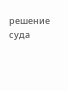решение суда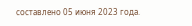составлено 05 июня 2023 года.